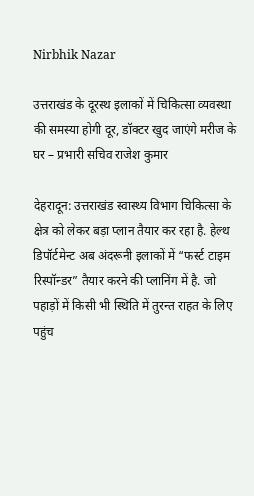Nirbhik Nazar

उत्तराखंड के दूरस्थ इलाकों में चिकित्सा व्यवस्था की समस्या होगी दूर, डॉक्टर खुद जाएंगे मरीज के घर – प्रभारी सचिव राजेश कुमार

देहरादून: उत्तराखंड स्वास्थ्य विभाग चिकित्सा के क्षेत्र को लेकर बड़ा प्लान तैयार कर रहा है. हेल्थ डिपॉर्टमेन्ट अब अंदरूनी इलाकों में “फर्स्ट टाइम रिस्पॉन्डर” तैयार करने की प्लानिंग में है. जो पहाड़ों में किसी भी स्थिति में तुरन्त राहत के लिए पहुंच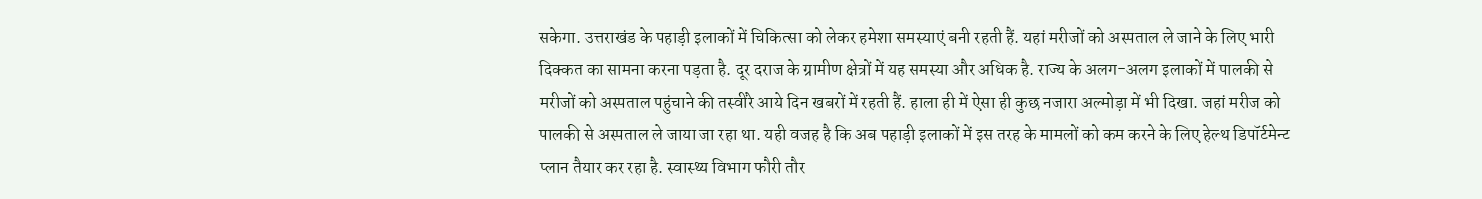सकेगा. उत्तराखंड के पहाड़ी इलाकों में चिकित्सा को लेकर हमेशा समस्याएं बनी रहती हैं. यहां मरीजों को अस्पताल ले जाने के लिए भारी दिक्कत का सामना करना पड़ता है. दूर दराज के ग्रामीण क्षेत्रों में यह समस्या और अधिक है. राज्य के अलग-अलग इलाकों में पालकी से मरीजों को अस्पताल पहुंचाने की तस्वींरे आये दिन खबरों में रहती हैं. हाला ही में ऐसा ही कुछ नजारा अल्मोड़ा में भी दिखा. जहां मरीज को पालकी से अस्पताल ले जाया जा रहा था. यही वजह है कि अब पहाड़ी इलाकों में इस तरह के मामलों को कम करने के लिए हेल्थ डिपॉर्टमेन्ट प्लान तैयार कर रहा है. स्वास्थ्य विभाग फौरी तौर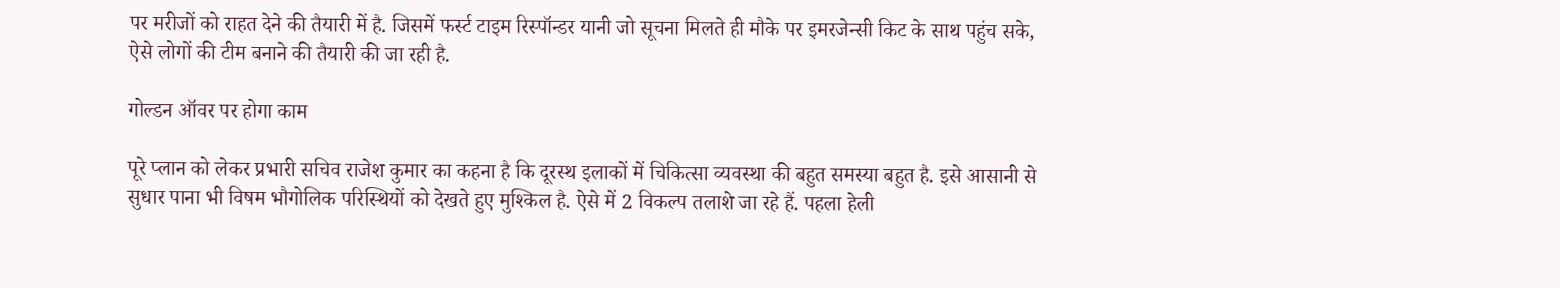पर मरीजों को राहत देने की तैयारी में है. जिसमें फर्स्ट टाइम रिस्पॉन्डर यानी जो सूचना मिलते ही मौके पर इमरजेन्सी किट के साथ पहुंच सके, ऐसे लोगों की टीम बनाने की तैयारी की जा रही है.

गोल्डन ऑवर पर होगा काम

पूरे प्लान को लेकर प्रभारी सचिव राजेश कुमार का कहना है कि दूरस्थ इलाकों में चिकित्सा व्यवस्था की बहुत समस्या बहुत है. इसे आसानी से सुधार पाना भी विषम भौगोलिक परिस्थियों को देखते हुए मुश्किल है. ऐसे में 2 विकल्प तलाशे जा रहे हैं. पहला हेली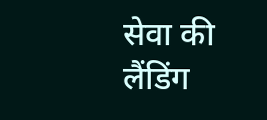सेवा की लैंडिंग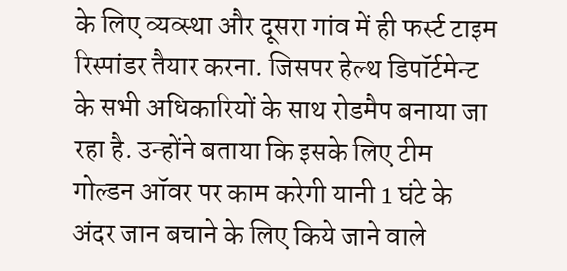के लिए व्यव्स्था और दूसरा गांव में ही फर्स्ट टाइम रिस्पांडर तैयार करना. जिसपर हेल्थ डिपॉर्टमेन्ट के सभी अधिकारियों के साथ रोडमैप बनाया जा रहा है. उन्होंने बताया कि इसके लिए टीम गोल्डन ऑवर पर काम करेगी यानी 1 घंटे के अंदर जान बचाने के लिए किये जाने वाले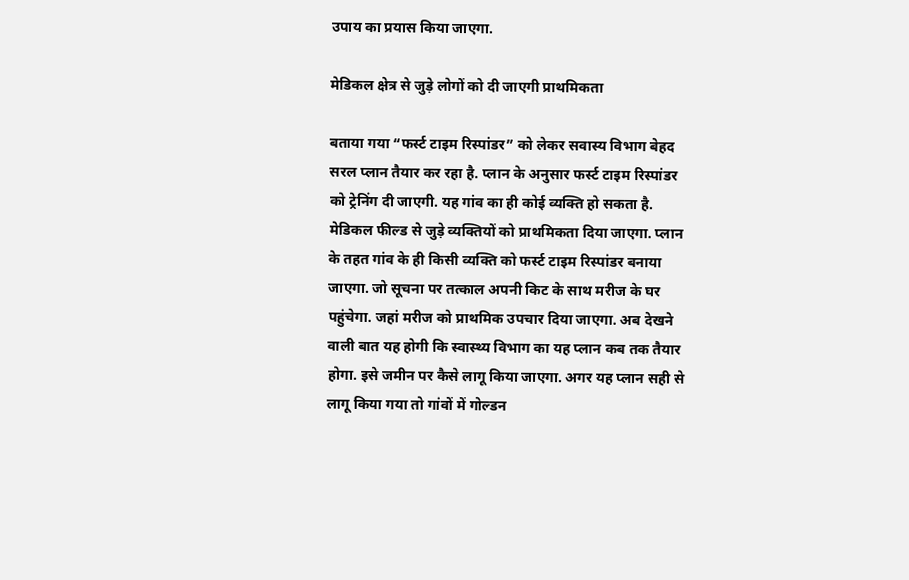उपाय का प्रयास किया जाएगा.

मेडिकल क्षेत्र से जुड़े लोगों को दी जाएगी प्राथमिकता

बताया गया “फर्स्ट टाइम रिस्पांडर” को लेकर सवास्य विभाग बेहद सरल प्लान तैयार कर रहा है. प्लान के अनुसार फर्स्ट टाइम रिस्पांडर को ट्रेनिंग दी जाएगी. यह गांव का ही कोई व्यक्ति हो सकता है. मेडिकल फील्ड से जुड़े व्यक्तियों को प्राथमिकता दिया जाएगा. प्लान के तहत गांव के ही किसी व्यक्ति को फर्स्ट टाइम रिस्पांडर बनाया जाएगा. जो सूचना पर तत्काल अपनी किट के साथ मरीज के घर पहुंचेगा. जहां मरीज को प्राथमिक उपचार दिया जाएगा. अब देखने वाली बात यह होगी कि स्वास्थ्य विभाग का यह प्लान कब तक तैयार होगा. इसे जमीन पर कैसे लागू किया जाएगा. अगर यह प्लान सही से लागू किया गया तो गांवों में गोल्डन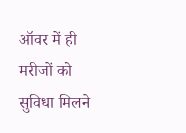ऑवर में ही मरीजों को सुविधा मिलने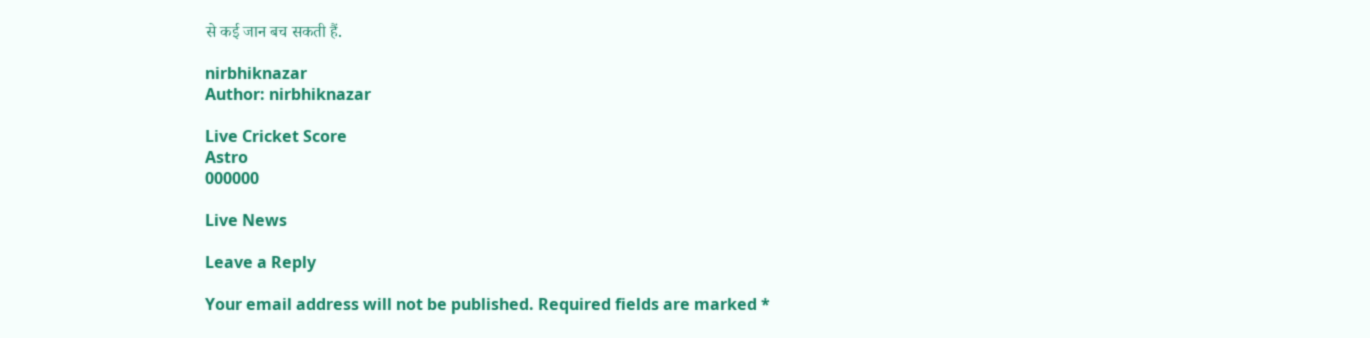से कई जान बच सकती हैं.

nirbhiknazar
Author: nirbhiknazar

Live Cricket Score
Astro
000000

Live News

Leave a Reply

Your email address will not be published. Required fields are marked *